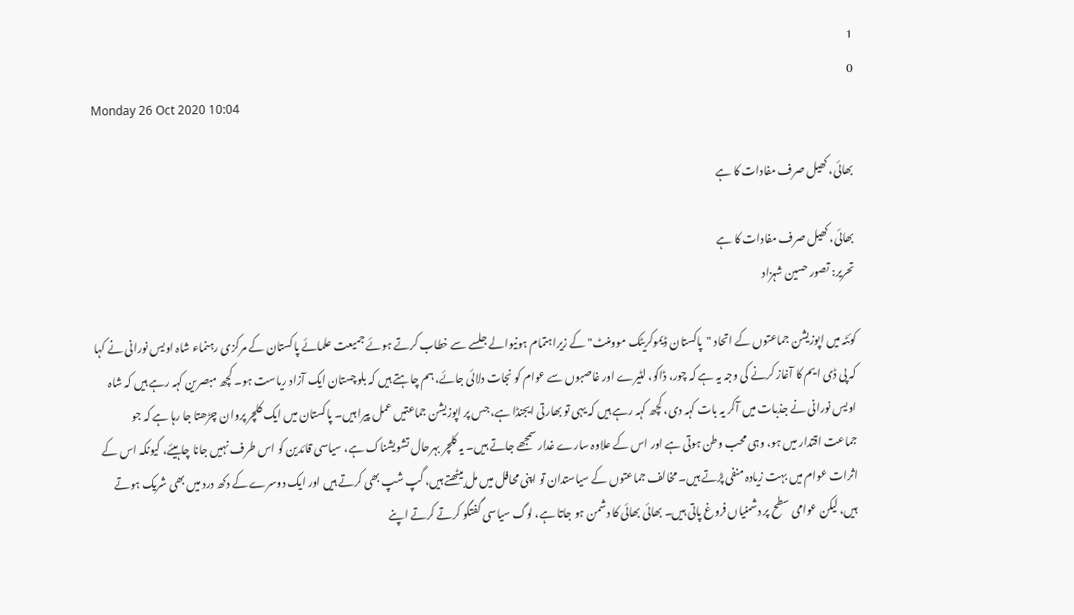1
0
Monday 26 Oct 2020 10:04

بھائی، کھیل صرف مفادات کا ہے

بھائی، کھیل صرف مفادات کا ہے
تحریر: تصور حسین شہزاد

کوئٹہ میں اپوزیشن جماعتوں کے اتحاد "پاکستان ڈیموکریٹک موومنٹ" کے زیراہتمام ہونیوالے جلسے سے خطاب کرتے ہوئے جمیعت علمائے پاکستان کے مرکزی رہنماء شاہ اویس نورانی نے کہا کہ پی ڈی ایم کا آغاز کرنے کی وجہ یہ ہے کہ چور، ڈاکو، لٹیرے اور غاصبوں سے عوام کو نجات دلائی جائے، ہم چاہتے ہیں کہ بلوچستان ایک آزاد ریاست ہو۔ کچھ مبصرین کہہ رہے ہیں کہ شاہ اویس نورانی نے جذبات میں آکر یہ بات کہہ دی، کچھ کہہ رہے ہیں کہ یہی تو بھارتی ایجنڈا ہے، جس پر اپوزیشن جماعتیں عمل پیرا ہیں۔ پاکستان میں ایک کلچر پروان چڑھتا جا رہا ہے کہ جو جماعت اقتدار میں ہو، وہی محب وطن ہوتی ہے اور اس کے علاوہ سارے غدار سمجھے جاتے ہیں۔ یہ کلچر بہرحال تشویشناک ہے، سیاسی قائدین کو اس طرف نہیں جانا چاہیئے، کیونکہ اس کے اثرات عوام میں بہت زیادہ منفی پڑتے ہیں۔ مخالف جماعتوں کے سیاستدان تو اپنی محافل میں مل بیٹھتے ہیں، گپ شپ بھی کرتے ہیں اور ایک دوسرے کے دکھ درد میں بھی شریک ہوتے ہیں، لیکن عوامی سطح پر دشمنیاں فروغ پاتی ہیں۔ بھائی بھائی کا دشمن ہو جاتا ہے، لوگ سیاسی گفتگو کرتے کرتے اپنے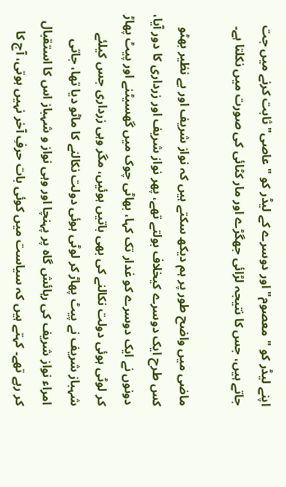اپنے لیڈر کو "معصوم" اور دوسرے کے لیڈر کو "عاصی" ثابت کرنے میں جت جاتے ہیں، جس کا نتیجہ لڑائی جھگڑے اور مار کٹائی کی صورت میں نکلتا ہے۔

ماضی میں واضح طور پر ہم دیکھ سکتے ہیں کہ نواز شریف اور بے نظیر بھٹو کس طرح ایک دوسرے کیخلاف بولتے تھے، پھر نواز شریف اور زرداری کا دور آیا، دونوں نے ایک دوسرے کو غدار تک کہا، بھاٹی چوک میں گھسیٹنے اور پیٹ پھاڑ کر لوٹی ہوئی دولت نکالنے کی بھی باتیں ہوئیں، مگر وہی زرداری جس کیلئے شہباز شریف نے پیٹ پھاڑ کر لوٹی ہوئی دولت نکالنے کا ماٹو دیا تھا، جاتی امراء نواز شریف کی رہائش گاہ پر پہنچا اور وہی نواز و شہباز اس کا استقبال کر رہے تھے۔ کہتے ہیں کہ سیاست میں کوئی بات حرفِ آخر نہیں ہوتی، آج کا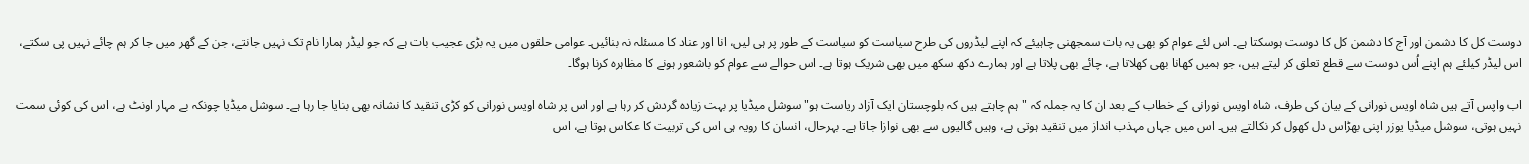دوست کل کا دشمن اور آج کا دشمن کل کا دوست ہوسکتا ہے۔ اس لئے عوام کو بھی یہ بات سمجھنی چاہیئے کہ اپنے لیڈروں کی طرح سیاست کو سیاست کے طور پر ہی لیں، انا اور عناد کا مسئلہ نہ بنائیں۔ عوامی حلقوں میں یہ بڑی عجیب بات ہے کہ جو لیڈر ہمارا نام تک نہیں جانتے، جن کے گھر میں جا کر ہم چائے نہیں پی سکتے، اس لیڈر کیلئے ہم اپنے اُس دوست سے قطع تعلق کر لیتے ہیں، جو ہمیں کھانا بھی کھلاتا ہے، چائے بھی پلاتا ہے اور ہمارے دکھ سکھ میں بھی شریک ہوتا ہے۔ اس حوالے سے عوام کو باشعور ہونے کا مظاہرہ کرنا ہوگا۔

اب واپس آتے ہیں شاہ اویس نورانی کے بیان کی طرف، شاہ اویس نورانی کے خطاب کے بعد ان کا یہ جملہ کہ "ہم چاہتے ہیں کہ بلوچستان ایک آزاد ریاست ہو" سوشل میڈیا پر بہت زیادہ گردش کر رہا ہے اور اس پر شاہ اویس نورانی کو کڑی تنقید کا نشانہ بھی بنایا جا رہا ہے۔ سوشل میڈیا چونکہ بے مہار اونٹ ہے، اس کی کوئی سمت نہیں ہوتی، سوشل میڈیا یوزر اپنی بھڑاس دل کھول کر نکالتے ہیں۔ اس میں جہاں مہذب انداز میں تنقید ہوتی ہے، وہیں گالیوں سے بھی نوازا جاتا ہے۔ بہرحال، انسان کا رویہ ہی اس کی تربیت کا عکاس ہوتا ہے، اس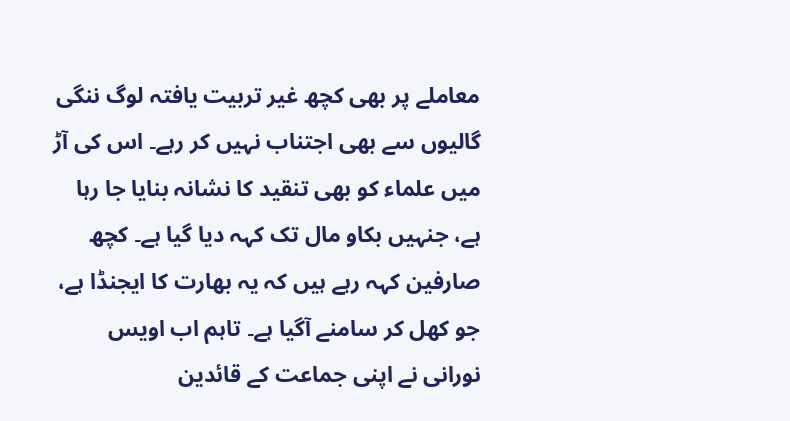معاملے پر بھی کچھ غیر تربیت یافتہ لوگ ننگی گالیوں سے بھی اجتناب نہیں کر رہے۔ اس کی آڑ میں علماء کو بھی تنقید کا نشانہ بنایا جا رہا ہے، جنہیں بکاو مال تک کہہ دیا گیا ہے۔ کچھ صارفین کہہ رہے ہیں کہ یہ بھارت کا ایجنڈا ہے، جو کھل کر سامنے آگیا ہے۔ تاہم اب اویس نورانی نے اپنی جماعت کے قائدین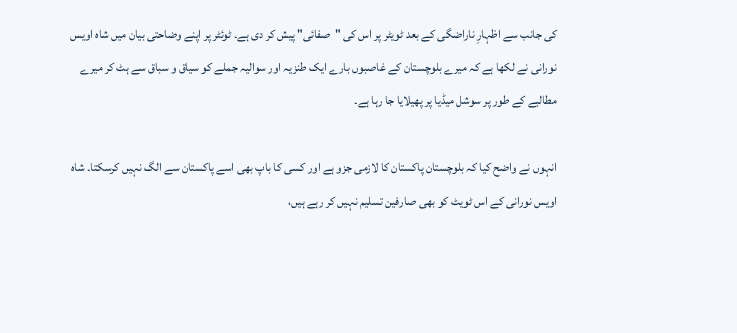کی جانب سے اظہارِ ناراضگی کے بعد ٹویٹر پر اس کی "صفائی" پیش کر دی ہے۔ ٹوئٹر پر اپنے وضاحتی بیان میں شاہ اویس نورانی نے لکھا ہے کہ میرے بلوچستان کے غاصبوں بارے ایک طنزیہ اور سوالیہ جملے کو سیاق و سباق سے ہٹ کر میرے مطالبے کے طور پر سوشل میڈیا پر پھیلایا جا رہا ہے۔

انہوں نے واضح کیا کہ بلوچستان پاکستان کا لازمی جزو ہے اور کسی کا باپ بھی اسے پاکستان سے الگ نہیں کرسکتا۔ شاہ اویس نورانی کے اس ٹویٹ کو بھی صارفین تسلیم نہیں کر رہے ہیں،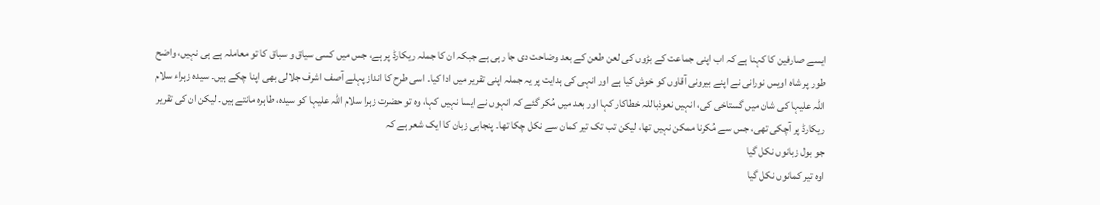ایسے صارفین کا کہنا ہے کہ اب اپنی جماعت کے بڑوں کی لعن طعن کے بعد وضاحت دی جا رہی ہے جبکہ ان کا جملہ ریکارڈ پر ہے، جس میں کسی سیاق و سباق کا تو معاملہ ہے ہی نہیں، واضح طور پر شاہ اویس نورانی نے اپنے بیرونی آقاوں کو خوش کیا ہے اور انہی کی ہدایت پر یہ جملہ اپنی تقریر میں ادا کیا۔ اسی طرح کا انداز پہلے آصف اشرف جلالی بھی اپنا چکے ہیں۔ سیدہ زہراء سلام اللہ علیہا کی شان میں گستاخی کی، انہیں نعوذباللہ خطاکار کہا اور بعد میں مُکر گئے کہ انہوں نے ایسا نہیں کہا، وہ تو حضرت زہرا سلام اللہ علیہا کو سیدہ، طاہرہ مانتے ہیں۔ لیکن ان کی تقریر ریکارڈ پر آچکی تھی، جس سے مُکرنا ممکن نہیں تھا، لیکن تب تک تیر کمان سے نکل چکا تھا۔ پنجابی زبان کا ایک شعر ہے کہ
جو بول زبانوں نکل گیا
اوہ تیر کمانوں نکل گیا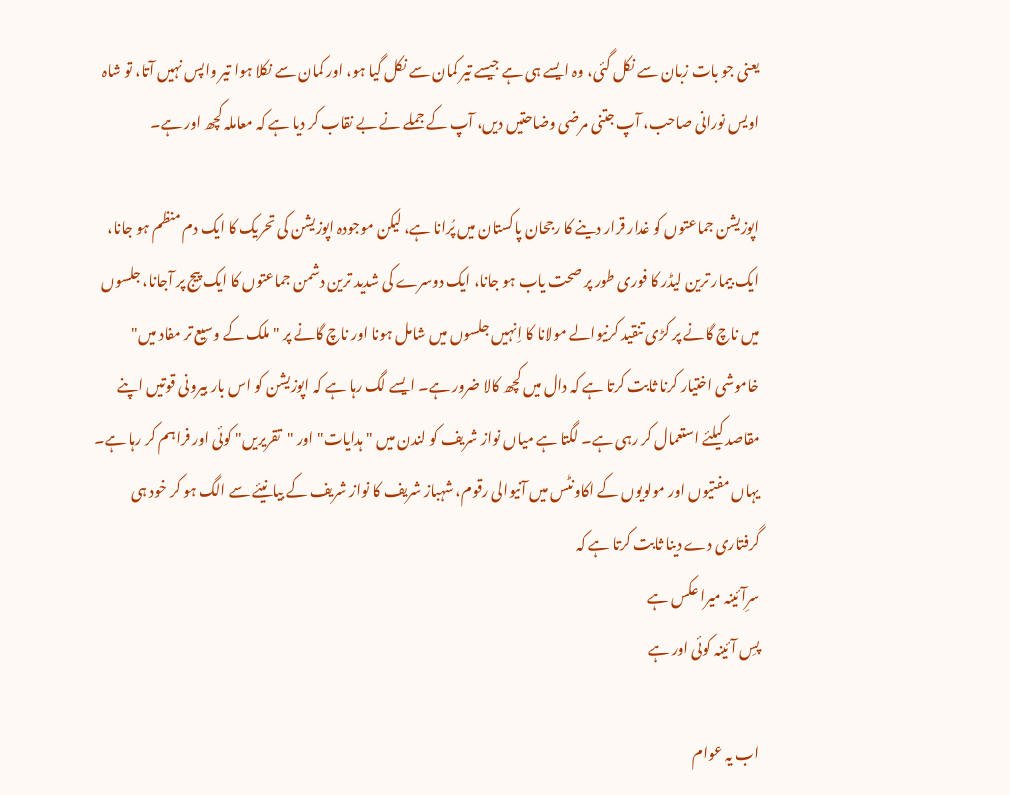یعنی جو بات زبان سے نکل گئی، وہ ایسے ہی ہے جیسے تیر کمان سے نکل گیا ہو، اور کمان سے نکلا ہوا تیر واپس نہیں آتا، تو شاہ اویس نورانی صاحب، آپ جتنی مرضی وضاحتیں دیں، آپ کے جملے نے بے نقاب کر دیا ہے کہ معاملہ کچھ اور ہے۔

اپوزیشن جماعتوں کو غدار قرار دینے کا رجحان پاکستان میں پُرانا ہے، لیکن موجودہ اپوزیشن کی تحریک کا ایک دم منظم ہو جانا، ایک بیمار ترین لیڈر کا فوری طور پر صحت یاب ہو جانا، ایک دوسرے کی شدید ترین دشمن جماعتوں کا ایک پیج پر آجانا، جلسوں میں ناچ گانے پر کڑی تنقید کرنیوالے مولانا کا اِنہیں جلسوں میں شامل ہونا اور ناچ گانے پر "ملک کے وسیع تر مفاد میں" خاموشی اختیار کرنا ثابت کرتا ہے کہ دال میں کچھ کالا ضرور ہے۔ ایسے لگ رہا ہے کہ اپوزیشن کو اس بار بیرونی قوتیں اپنے مقاصد کیلئے استعمال کر رہی ہے۔ لگتا ہے میاں نواز شریف کو لندن میں "ہدایات" اور "تقریریں" کوئی اور فراہم کر رہا ہے۔ یہاں مفتیوں اور مولویوں کے اکاونٹس میں آنیوالی رقوم، شہباز شریف کا نواز شریف کے بیانیئے سے الگ ہو کر خود ہی گرفتاری دے دینا ثابت کرتا ہے کہ
سرِآئینہ میرا عکس ہے
پسِ آئینہ کوئی اور ہے

اب یہ عوام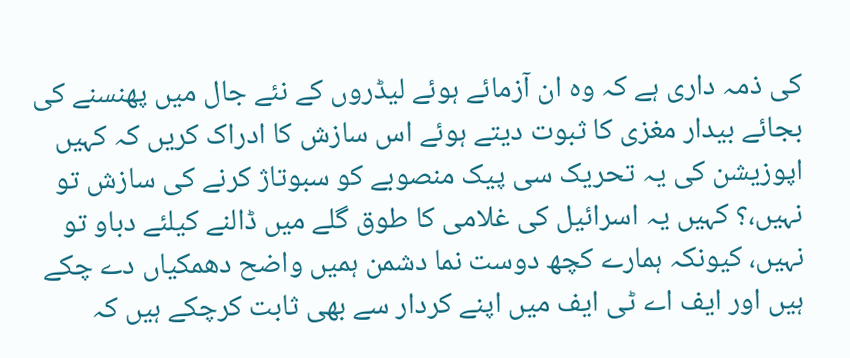کی ذمہ داری ہے کہ وہ ان آزمائے ہوئے لیڈروں کے نئے جال میں پھنسنے کی بجائے بیدار مغزی کا ثبوت دیتے ہوئے اس سازش کا ادراک کریں کہ کہیں اپوزیشن کی یہ تحریک سی پیک منصوبے کو سبوتاژ کرنے کی سازش تو نہیں،؟ کہیں یہ اسرائیل کی غلامی کا طوق گلے میں ڈالنے کیلئے دباو تو نہیں، کیونکہ ہمارے کچھ دوست نما دشمن ہمیں واضح دھمکیاں دے چکے ہیں اور ایف اے ٹی ایف میں اپنے کردار سے بھی ثابت کرچکے ہیں کہ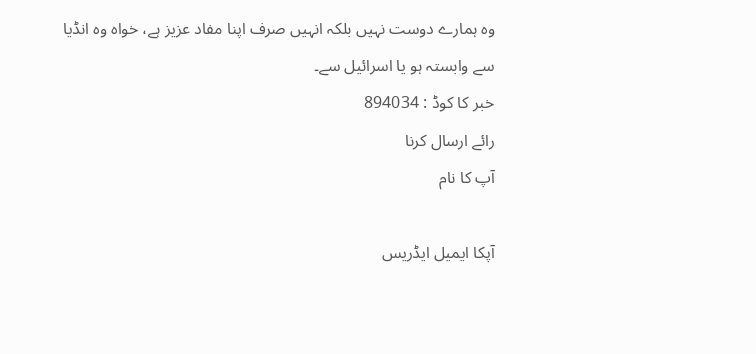وہ ہمارے دوست نہیں بلکہ انہیں صرف اپنا مفاد عزیز ہے، خواہ وہ انڈیا سے وابستہ ہو یا اسرائیل سے۔
خبر کا کوڈ : 894034
رائے ارسال کرنا
آپ کا نام

آپکا ایمیل ایڈریس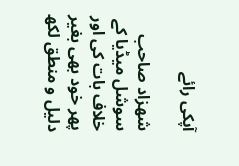آپکی رائے

شهزاد صاحب سوشل میڈیا کے خلاف بات کی اور پهر خود بهی بغیر دلیل و منطق لکھ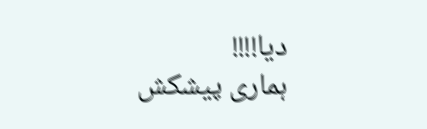دیا!!!!
ہماری پیشکش